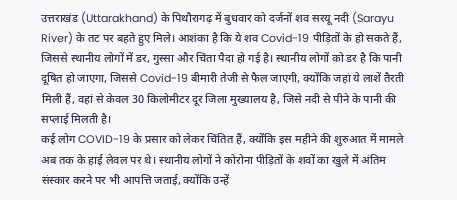उत्तराखंड (Uttarakhand) के पिथौरागढ़ में बुधवार को दर्जनों शव सरयू नदी (Sarayu River) के तट पर बहते हुए मिले। आशंका है कि ये शव Covid-19 पीड़ितों के हो सकते हैं, जिससे स्थानीय लोगों में डर, गुस्सा और चिंता पैदा हो गई है। स्थानीय लोगों को डर है कि पानी दूषित हो जाएगा, जिससे Covid-19 बीमारी तेजी से फैल जाएगी, क्योंकि जहां ये लाशें तैरती मिली हैं, वहां से केवल 30 किलोमीटर दूर जिला मुख्यालय है, जिसे नदी से पीने के पानी की सप्लाई मिलती है।
कई लोग COVID-19 के प्रसार को लेकर चिंतित हैं, क्योंकि इस महीने की शुरुआत में मामले अब तक के हाई लेवल पर थे। स्थानीय लोगों ने कोरोना पीड़ितों के शवों का खुले में अंतिम संस्कार करने पर भी आपत्ति जताई, क्योंकि उन्हें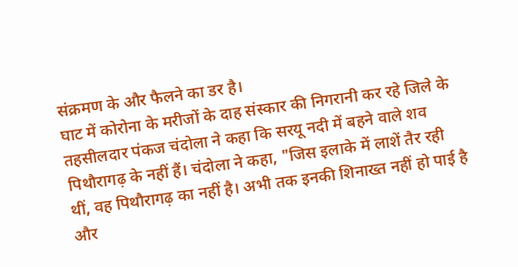संक्रमण के और फैलने का डर है।
घाट में कोरोना के मरीजों के दाह संस्कार की निगरानी कर रहे जिले के तहसीलदार पंकज चंदोला ने कहा कि सरयू नदी में बहने वाले शव पिथौरागढ़ के नहीं हैं। चंदोला ने कहा, "जिस इलाके में लाशें तैर रही थीं, वह पिथौरागढ़ का नहीं है। अभी तक इनकी शिनाख्त नहीं हो पाई है और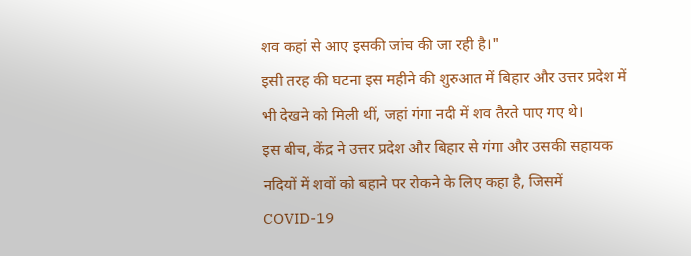शव कहां से आए इसकी जांच की जा रही है।"
इसी तरह की घटना इस महीने की शुरुआत में बिहार और उत्तर प्रदेश में भी देखने को मिली थीं, जहां गंगा नदी में शव तैरते पाए गए थे।
इस बीच, केंद्र ने उत्तर प्रदेश और बिहार से गंगा और उसकी सहायक नदियों में शवों को बहाने पर रोकने के लिए कहा है, जिसमें COVID-19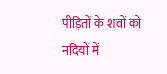पीड़ितों के शवों को नदियों में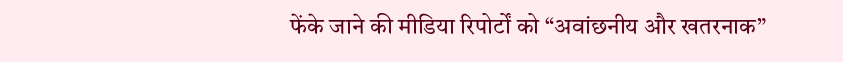फेंके जाने की मीडिया रिपोर्टों को “अवांछनीय और खतरनाक”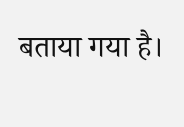बताया गया है।